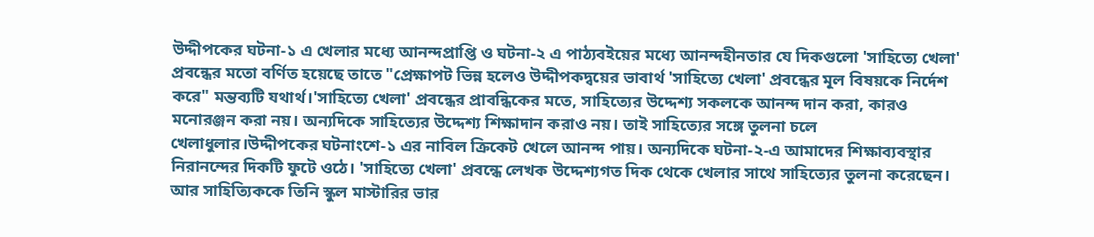উদ্দীপকের ঘটনা-১ এ খেলার মধ্যে আনন্দপ্রাপ্তি ও ঘটনা-২ এ পাঠ্যবইয়ের মধ্যে আনন্দহীনতার যে দিকগুলো 'সাহিত্যে খেলা' প্রবন্ধের মতো বর্ণিত হয়েছে তাতে "প্রেক্ষাপট ভিন্ন হলেও উদ্দীপকদ্বয়ের ভাবার্থ 'সাহিত্যে খেলা' প্রবন্ধের মূল বিষয়কে নির্দেশ করে" মন্তব্যটি যথার্থ।'সাহিত্যে খেলা' প্রবন্ধের প্রাবন্ধিকের মতে, সাহিত্যের উদ্দেশ্য সকলকে আনন্দ দান করা, কারও মনোরঞ্জন করা নয়। অন্যদিকে সাহিত্যের উদ্দেশ্য শিক্ষাদান করাও নয়। তাই সাহিত্যের সঙ্গে তুলনা চলে খেলাধুলার।উদ্দীপকের ঘটনাংশে-১ এর নাবিল ক্রিকেট খেলে আনন্দ পায়। অন্যদিকে ঘটনা-২-এ আমাদের শিক্ষাব্যবস্থার নিরানন্দের দিকটি ফুটে ওঠে। 'সাহিত্যে খেলা' প্রবন্ধে লেখক উদ্দেশ্যগত দিক থেকে খেলার সাথে সাহিত্যের তুলনা করেছেন। আর সাহিত্যিককে তিনি স্কুল মাস্টারির ভার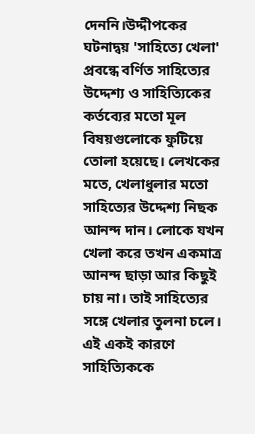দেননি।উদ্দীপকের ঘটনাদ্বয় 'সাহিত্যে খেলা' প্রবন্ধে বর্ণিত সাহিত্যের উদ্দেশ্য ও সাহিত্যিকের কর্তব্যের মতো মূল বিষয়গুলোকে ফুটিয়ে তোলা হয়েছে। লেখকের মতে, খেলাধুলার মতো সাহিত্যের উদ্দেশ্য নিছক আনন্দ দান। লোকে যখন খেলা করে তখন একমাত্র আনন্দ ছাড়া আর কিছুই চায় না। তাই সাহিত্যের সঙ্গে খেলার তুলনা চলে। এই একই কারণে সাহিত্যিককে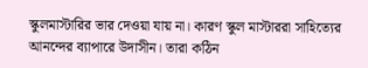স্কুলমাস্টারির ভার দেওয়া যায় না। কারণ স্কুল মাস্টাররা সাহিত্যের আনন্দের ব্যাপারে উদাসীন। তারা কঠিন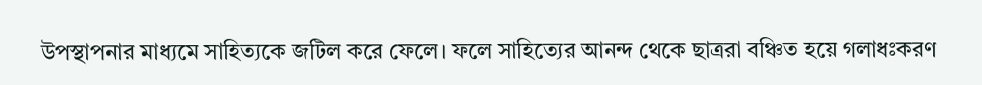উপস্থাপনার মাধ্যমে সাহিত্যকে জটিল করে ফেলে। ফলে সাহিত্যের আনন্দ থেকে ছাত্ররা বঞ্চিত হয়ে গলাধঃকরণ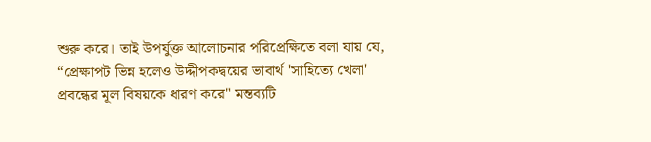শুরু করে। তাই উপর্যুক্ত আলোচনার পরিপ্রেক্ষিতে বলা যায় যে, “প্রেক্ষাপট ভিন্ন হলেও উদ্দীপকদ্বয়ের ভাবার্থ 'সাহিত্যে খেলা' প্রবন্ধের মূল বিষয়কে ধারণ করে" মন্তব্যটি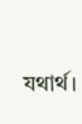যথার্থ।